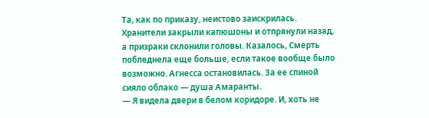Та, как по приказу, неистово заискрилась. Хранители закрыли капюшоны и отпрянули назад, а призраки склонили головы. Казалось, Смерть побледнела еще больше, если такое вообще было возможно. Агнесса остановилась. За ее спиной сияло облако — душа Амаранты.
— Я видела двери в белом коридоре. И, хоть не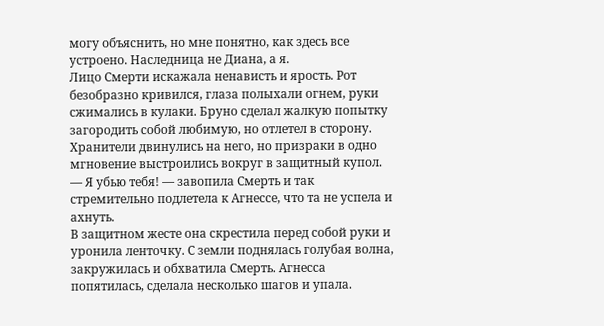могу объяснить, но мне понятно, как здесь все устроено. Наследница не Диана, а я.
Лицо Смерти искажала ненависть и ярость. Рот безобразно кривился, глаза полыхали огнем, руки сжимались в кулаки. Бруно сделал жалкую попытку загородить собой любимую, но отлетел в сторону. Хранители двинулись на него, но призраки в одно мгновение выстроились вокруг в защитный купол.
— Я убью тебя! — завопила Смерть и так стремительно подлетела к Агнессе, что та не успела и ахнуть.
В защитном жесте она скрестила перед собой руки и уронила ленточку. С земли поднялась голубая волна, закружилась и обхватила Смерть. Агнесса попятилась, сделала несколько шагов и упала.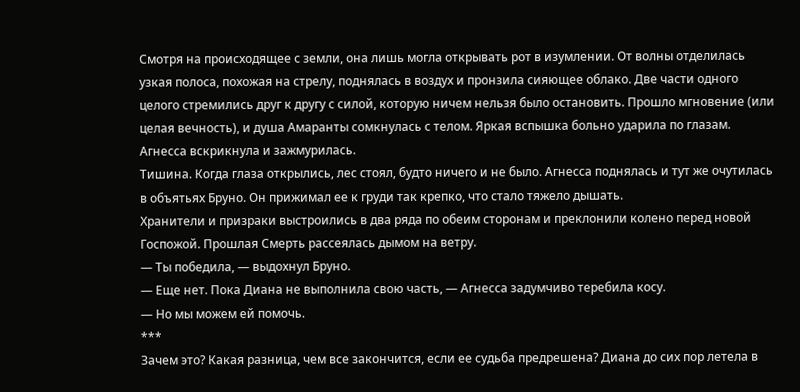Смотря на происходящее с земли, она лишь могла открывать рот в изумлении. От волны отделилась узкая полоса, похожая на стрелу, поднялась в воздух и пронзила сияющее облако. Две части одного целого стремились друг к другу с силой, которую ничем нельзя было остановить. Прошло мгновение (или целая вечность), и душа Амаранты сомкнулась с телом. Яркая вспышка больно ударила по глазам. Агнесса вскрикнула и зажмурилась.
Тишина. Когда глаза открылись, лес стоял, будто ничего и не было. Агнесса поднялась и тут же очутилась в объятьях Бруно. Он прижимал ее к груди так крепко, что стало тяжело дышать.
Хранители и призраки выстроились в два ряда по обеим сторонам и преклонили колено перед новой Госпожой. Прошлая Смерть рассеялась дымом на ветру.
— Ты победила, — выдохнул Бруно.
— Еще нет. Пока Диана не выполнила свою часть, — Агнесса задумчиво теребила косу.
— Но мы можем ей помочь.
***
Зачем это? Какая разница, чем все закончится, если ее судьба предрешена? Диана до сих пор летела в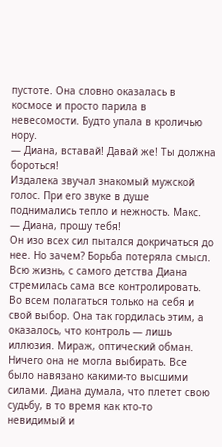пустоте. Она словно оказалась в космосе и просто парила в невесомости. Будто упала в кроличью нору.
— Диана, вставай! Давай же! Ты должна бороться!
Издалека звучал знакомый мужской голос. При его звуке в душе поднимались тепло и нежность. Макс.
— Диана, прошу тебя!
Он изо всех сил пытался докричаться до нее. Но зачем? Борьба потеряла смысл. Всю жизнь, с самого детства Диана стремилась сама все контролировать. Во всем полагаться только на себя и свой выбор. Она так гордилась этим, а оказалось, что контроль — лишь иллюзия. Мираж, оптический обман. Ничего она не могла выбирать. Все было навязано какими-то высшими силами. Диана думала, что плетет свою судьбу, в то время как кто-то невидимый и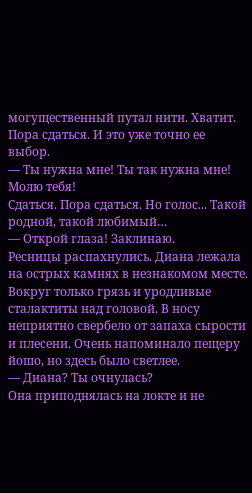могущественный путал нити. Хватит. Пора сдаться. И это уже точно ее выбор.
— Ты нужна мне! Ты так нужна мне! Молю тебя!
Сдаться. Пора сдаться. Но голос... Такой родной, такой любимый…
— Открой глаза! Заклинаю.
Ресницы распахнулись. Диана лежала на острых камнях в незнакомом месте. Вокруг только грязь и уродливые сталактиты над головой. В носу неприятно свербело от запаха сырости и плесени. Очень напоминало пещеру йошо, но здесь было светлее.
— Диана? Ты очнулась?
Она приподнялась на локте и не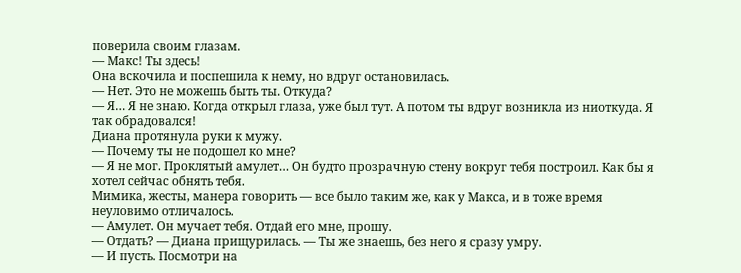поверила своим глазам.
— Макс! Ты здесь!
Она вскочила и поспешила к нему, но вдруг остановилась.
— Нет. Это не можешь быть ты. Откуда?
— Я… Я не знаю. Когда открыл глаза, уже был тут. А потом ты вдруг возникла из ниоткуда. Я так обрадовался!
Диана протянула руки к мужу.
— Почему ты не подошел ко мне?
— Я не мог. Проклятый амулет… Он будто прозрачную стену вокруг тебя построил. Как бы я хотел сейчас обнять тебя.
Мимика, жесты, манера говорить — все было таким же, как у Макса, и в тоже время неуловимо отличалось.
— Амулет. Он мучает тебя. Отдай его мне, прошу.
— Отдать? — Диана прищурилась. — Ты же знаешь, без него я сразу умру.
— И пусть. Посмотри на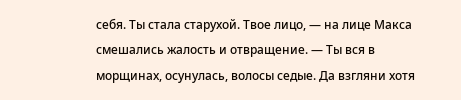себя. Ты стала старухой. Твое лицо, — на лице Макса смешались жалость и отвращение. — Ты вся в морщинах, осунулась, волосы седые. Да взгляни хотя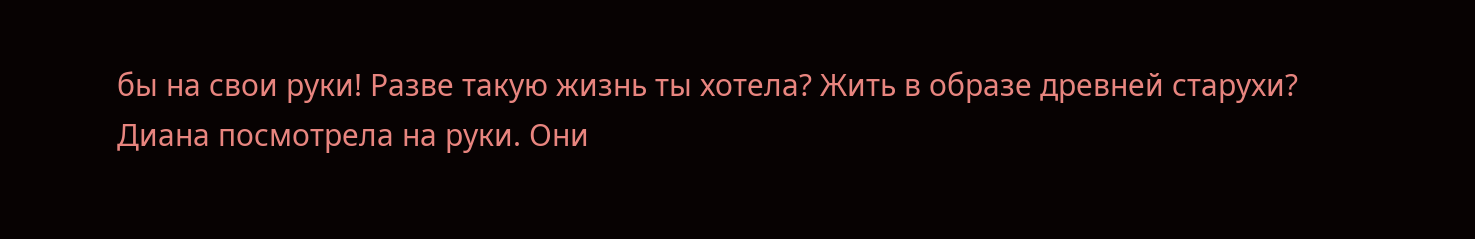бы на свои руки! Разве такую жизнь ты хотела? Жить в образе древней старухи?
Диана посмотрела на руки. Они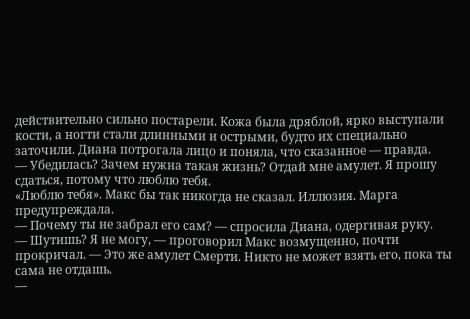действительно сильно постарели. Кожа была дряблой, ярко выступали кости, а ногти стали длинными и острыми, будто их специально заточили. Диана потрогала лицо и поняла, что сказанное — правда.
— Убедилась? Зачем нужна такая жизнь? Отдай мне амулет. Я прошу сдаться, потому что люблю тебя.
«Люблю тебя». Макс бы так никогда не сказал. Иллюзия. Марга предупреждала.
— Почему ты не забрал его сам? — спросила Диана, одергивая руку.
— Шутишь? Я не могу, — проговорил Макс возмущенно, почти прокричал. — Это же амулет Смерти. Никто не может взять его, пока ты сама не отдашь.
—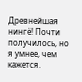Древнейшая нингё! Почти получилось, но я умнее, чем кажется.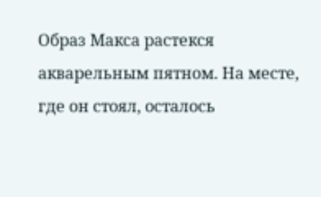Образ Макса растекся акварельным пятном. На месте, где он стоял, осталось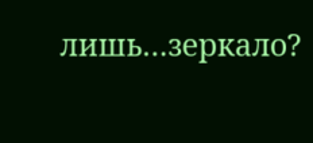лишь…зеркало?